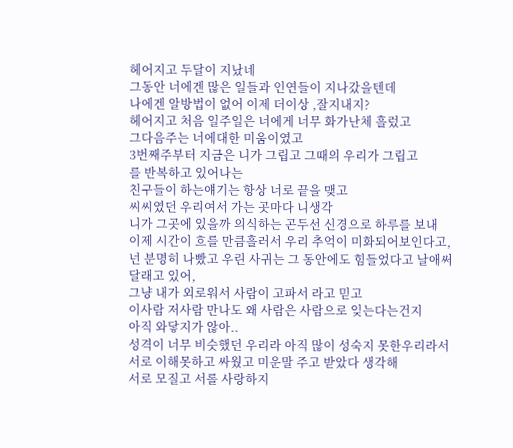헤어지고 두달이 지났네
그동안 너에겐 많은 일들과 인연들이 지나갔을텐데
나에겐 알방법이 없어 이제 더이상 ,잘지내지?
헤어지고 처음 일주일은 너에게 너무 화가난체 흘렀고
그다음주는 너에대한 미움이였고
3번째주부터 지금은 니가 그립고 그때의 우리가 그립고
를 반복하고 있어나는
친구들이 하는얘기는 항상 너로 끝을 맺고
씨씨였던 우리여서 가는 곳마다 니생각
니가 그곳에 있을까 의식하는 곤두선 신경으로 하루를 보내
이제 시간이 흐를 만큼흘러서 우리 추억이 미화되어보인다고,
넌 분명히 나빴고 우린 사귀는 그 동안에도 힘들었다고 날애써 달래고 있어,
그냥 내가 외로워서 사람이 고파서 라고 믿고
이사람 저사람 만나도 왜 사람은 사람으로 잊는다는건지
아직 와닿지가 않아..
성격이 너무 비슷했던 우리라 아직 많이 성숙지 못한우리라서 서로 이해못하고 싸웠고 미운말 주고 받았다 생각해
서로 모질고 서롤 사랑하지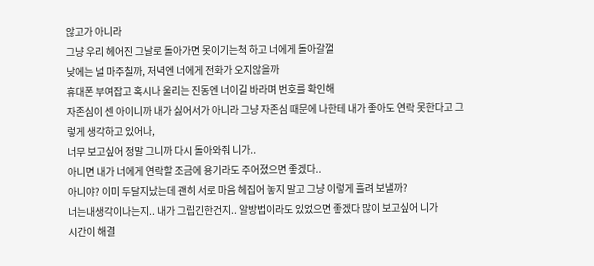않고가 아니라
그냥 우리 헤어진 그날로 돌아가면 못이기는척 하고 너에게 돌아갈껄
낮에는 널 마주칠까, 저녁엔 너에게 전화가 오지않을까
휴대폰 부여잡고 혹시나 울리는 진동엔 너이길 바라며 번호를 확인해
자존심이 센 아이니까 내가 싫어서가 아니라 그냥 자존심 때문에 나한테 내가 좋아도 연락 못한다고 그렇게 생각하고 있어나,
너무 보고싶어 정말 그니까 다시 돌아와줘 니가..
아니면 내가 너에게 연락할 조금에 용기라도 주어졌으면 좋겠다..
아니야? 이미 두달지났는데 괜히 서로 마음 헤집어 놓지 말고 그냥 이렇게 흘려 보낼까?
너는내생각이나는지.. 내가 그립긴한건지.. 알방법이라도 있었으면 좋겠다 많이 보고싶어 니가
시간이 해결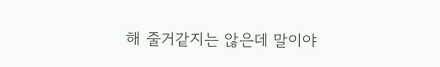해 줄거같지는 않은데 말이야